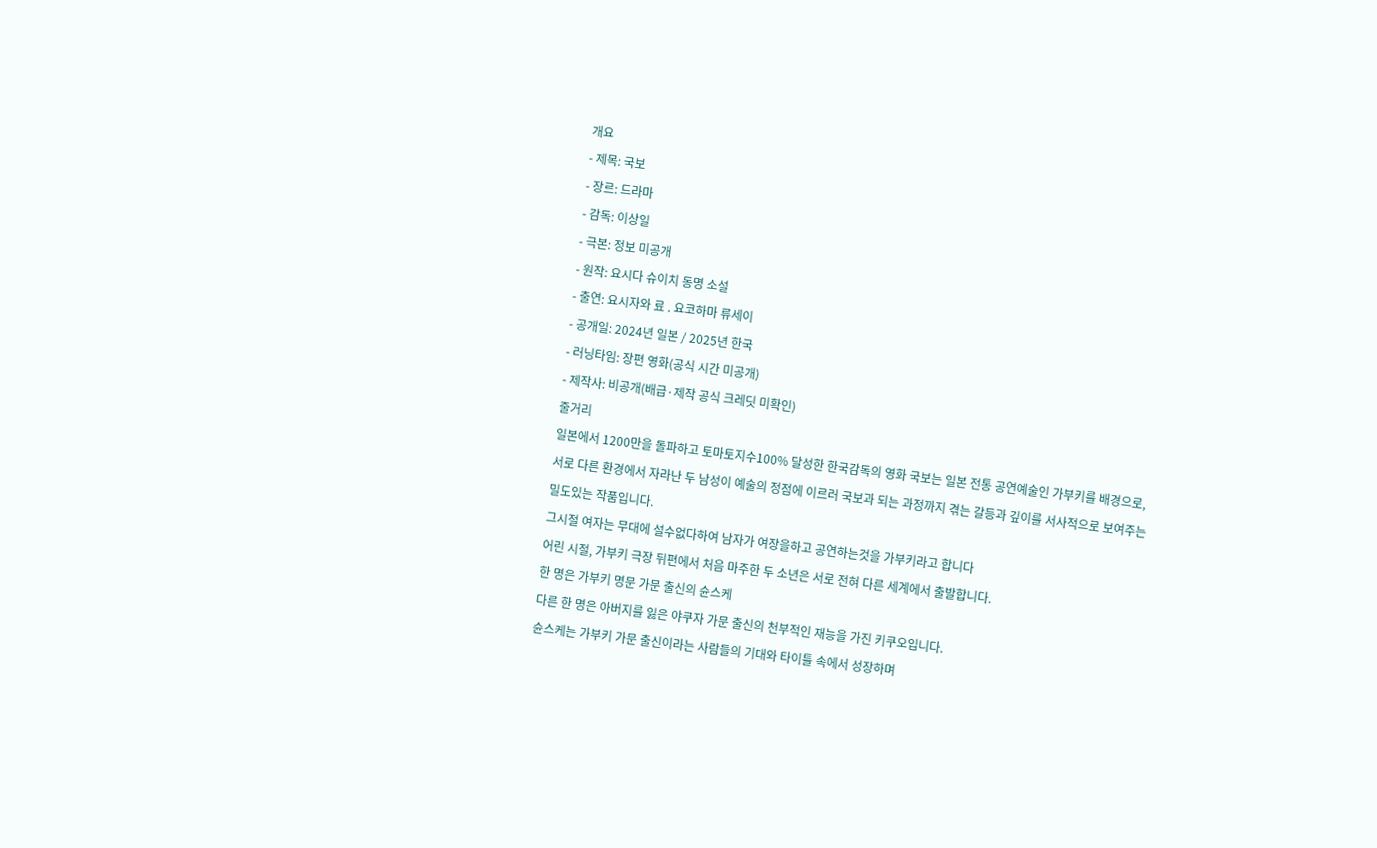개요
- 제목: 국보
- 장르: 드라마
- 감독: 이상일
- 극본: 정보 미공개
- 원작: 요시다 슈이치 동명 소설
- 출연: 요시자와 료 . 요코하마 류세이
- 공개일: 2024년 일본 / 2025년 한국
- 러닝타임: 장편 영화(공식 시간 미공개)
- 제작사: 비공개(배급·제작 공식 크레딧 미확인)
줄거리
일본에서 1200만을 돌파하고 토마토지수100% 달성한 한국감독의 영화 국보는 일본 전통 공연예술인 가부키를 배경으로,
서로 다른 환경에서 자라난 두 남성이 예술의 정점에 이르러 국보과 되는 과정까지 겪는 갈등과 깊이를 서사적으로 보여주는
밀도있는 작품입니다.
그시절 여자는 무대에 설수없다하여 남자가 여장을하고 공연하는것을 가부키라고 합니다
어린 시절, 가부키 극장 뒤편에서 처음 마주한 두 소년은 서로 전혀 다른 세계에서 출발합니다.
한 명은 가부키 명문 가문 출신의 슌스케
다른 한 명은 아버지를 잃은 야쿠자 가문 출신의 천부적인 재능을 가진 키쿠오입니다.
슌스케는 가부키 가문 출신이라는 사람들의 기대와 타이틀 속에서 성장하며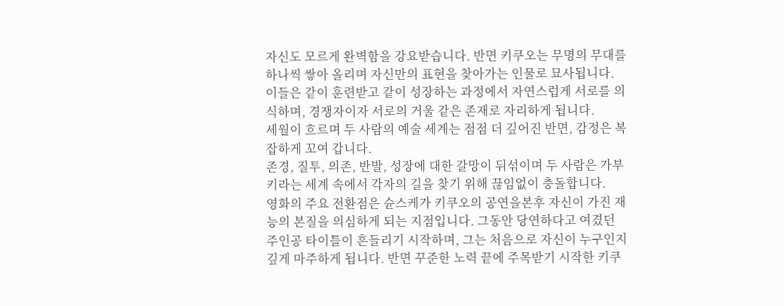자신도 모르게 완벽함을 강요받습니다. 반면 키쿠오는 무명의 무대를 하나씩 쌓아 올리며 자신만의 표현을 찾아가는 인물로 묘사됩니다. 이들은 같이 훈련받고 같이 성장하는 과정에서 자연스럽게 서로를 의식하며, 경쟁자이자 서로의 거울 같은 존재로 자리하게 됩니다.
세월이 흐르며 두 사람의 예술 세계는 점점 더 깊어진 반면, 감정은 복잡하게 꼬여 갑니다.
존경, 질투, 의존, 반발, 성장에 대한 갈망이 뒤섞이며 두 사람은 가부키라는 세계 속에서 각자의 길을 찾기 위해 끊임없이 충돌합니다.
영화의 주요 전환점은 슌스케가 키쿠오의 공연을본후 자신이 가진 재능의 본질을 의심하게 되는 지점입니다. 그동안 당연하다고 여겼던 주인공 타이틀이 흔들리기 시작하며, 그는 처음으로 자신이 누구인지 깊게 마주하게 됩니다. 반면 꾸준한 노력 끝에 주목받기 시작한 키쿠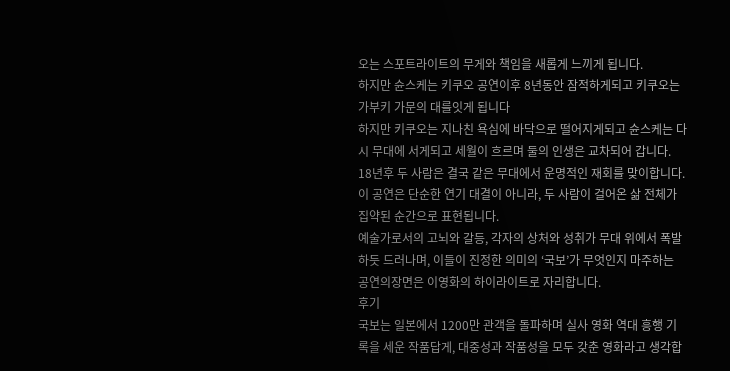오는 스포트라이트의 무게와 책임을 새롭게 느끼게 됩니다.
하지만 슌스케는 키쿠오 공연이후 8년동안 잠적하게되고 키쿠오는 가부키 가문의 대를잇게 됩니다
하지만 키쿠오는 지나친 욕심에 바닥으로 떨어지게되고 슌스케는 다시 무대에 서게되고 세월이 흐르며 둘의 인생은 교차되어 갑니다. 18년후 두 사람은 결국 같은 무대에서 운명적인 재회를 맞이합니다.
이 공연은 단순한 연기 대결이 아니라, 두 사람이 걸어온 삶 전체가 집약된 순간으로 표현됩니다.
예술가로서의 고뇌와 갈등, 각자의 상처와 성취가 무대 위에서 폭발하듯 드러나며, 이들이 진정한 의미의 ‘국보’가 무엇인지 마주하는 공연의장면은 이영화의 하이라이트로 자리합니다.
후기
국보는 일본에서 1200만 관객을 돌파하며 실사 영화 역대 흥행 기록을 세운 작품답게, 대중성과 작품성을 모두 갖춘 영화라고 생각합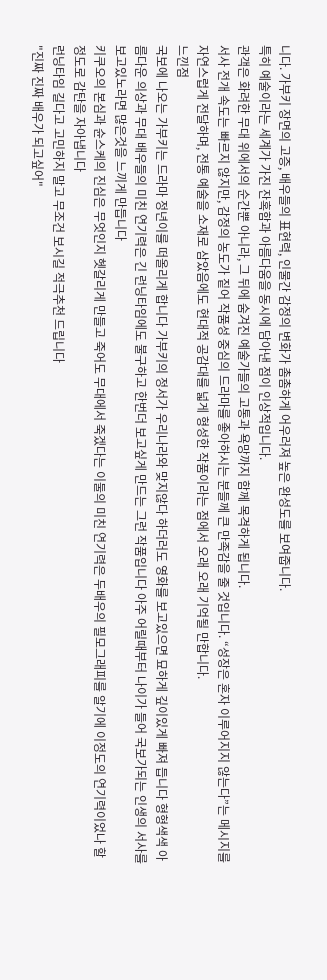니다. 가부키 장면의 고증, 배우들의 표현력, 인물간 감정의 변화가 촘촘하게 어우러져 높은 완성도를 보여줍니다.
특히 예술이라는 세계가 가진 잔혹함과 아름다움을 동시에 담아낸 점이 인상적입니다.
관객은 화려한 무대 위에서의 순간뿐 아니라, 그 뒤에 숨겨진 예술가들의 고통과 욕망까지 함께 목격하게 됩니다.
서사 전개 속도는 빠르지 않지만, 감정의 농도가 짙어 작품성 중심의 드라마를 좋아하시는 분들께 큰 만족감을 줄 것입니다. “성장은 혼자 이루어지지 않는다”는 메시지를 자연스럽게 전달하며, 전통 예술을 소재로 삼았음에도 현대적 공감대를 넓게 형성한 작품이라는 점에서 오래 오래 기억될 만합니다.
느낀점
국보에 나오는 가부키는 드라마 정년이를 떠올리게 합니다 가부키의 정서가 우리나라와 맞지않다 하더러도 영화를 보고있으면 묘하게 깊이있게 빠져 듭니다 형형색색 아름다운 의상과 무대 배우들의 미친 연기력은 긴 런닝타임에도 불구하고 한번더 보고싶게 만드는 그런 작품입니다 아주 어릴때부터 나이가 들어 국보가되는 인생의 서사를 보고있노라면 많은것을 느끼게 만듭니다
키쿠오의 본심과 슌스케의 진심은 무엇인지 헷갈리게 만들고 죽어도 무대에서 죽겠다는 이둘의 미친 연기력은 두배우의 필모그래피를 알기에 이정도의 연기력이었나 할정도로 감탄을 자아냅니다
런닝타임 길다고 고민하지 말고 무조건 보시길 적극추천 드립니다
"진짜 진짜 배우가 되고싶어"